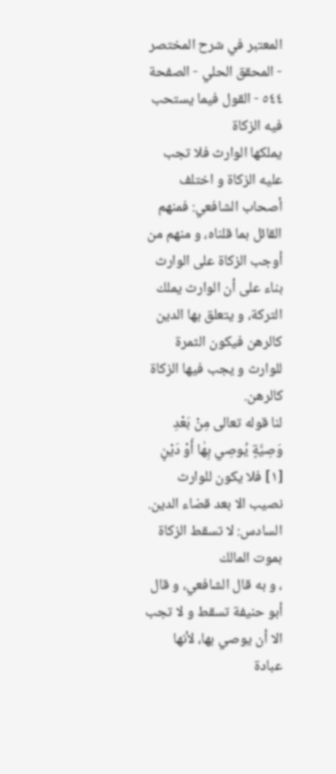المعتبر في شرح المختصر - المحقق الحلي - الصفحة ٥٤٤ - القول فيما يستحب فيه الزكاة
يملكها الوارث فلا تجب عليه الزكاة و اختلف أصحاب الشافعي: فمنهم القائل بما قلناه، و منهم من أوجب الزكاة على الوارث بناء على أن الوارث يملك التركة، و يتعلق بها الدين كالرهن فيكون الثمرة للوارث و يجب فيها الزكاة كالرهن.
لنا قوله تعالى مِنْ بَعْدِ وَصِيَّةٍ يُوصِي بِهٰا أَوْ دَيْنٍ [١] فلا يكون للوارث نصيب الا بعد قضاء الدين.
السادس: لا تسقط الزكاة بموت المالك
، و به قال الشافعي، و قال أبو حنيفة تسقط و لا تجب الا أن يوصي بها، لأنها عبادة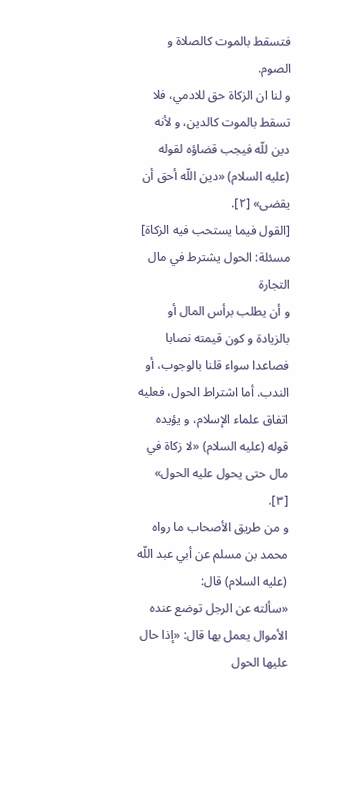فتسقط بالموت كالصلاة و الصوم.
و لنا ان الزكاة حق للادمي، فلا تسقط بالموت كالدين، و لأنه دين للّه فيجب قضاؤه لقوله (عليه السلام) «دين اللّه أحق أن يقضى» [٢].
[القول فيما يستحب فيه الزكاة]
مسئلة: الحول يشترط في مال التجارة
و أن يطلب برأس المال أو بالزيادة و كون قيمته نصابا فصاعدا سواء قلنا بالوجوب، أو الندب. أما اشتراط الحول، فعليه اتفاق علماء الإسلام، و يؤيده قوله (عليه السلام) «لا زكاة في مال حتى يحول عليه الحول» [٣].
و من طريق الأصحاب ما رواه محمد بن مسلم عن أبي عبد اللّه (عليه السلام) قال:
«سألته عن الرجل توضع عنده الأموال يعمل بها قال: «إذا حال عليها الحول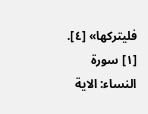فليتركها» [٤].
[١] سورة النساء: الاية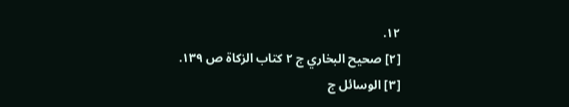١٢.
[٢] صحيح البخاري ج ٢ كتاب الزكاة ص ١٣٩.
[٣] الوسائل ج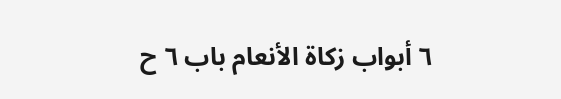٦ أبواب زكاة الأنعام باب ٦ ح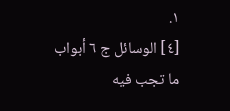١.
[٤] الوسائل ج ٦ أبواب ما تجب فيه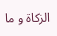الزكاة و ما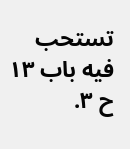تستحب فيه باب ١٣ ح ٣.